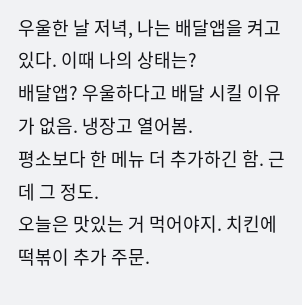우울한 날 저녁, 나는 배달앱을 켜고 있다. 이때 나의 상태는?
배달앱? 우울하다고 배달 시킬 이유가 없음. 냉장고 열어봄.
평소보다 한 메뉴 더 추가하긴 함. 근데 그 정도.
오늘은 맛있는 거 먹어야지. 치킨에 떡볶이 추가 주문.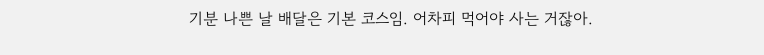기분 나쁜 날 배달은 기본 코스임. 어차피 먹어야 사는 거잖아.